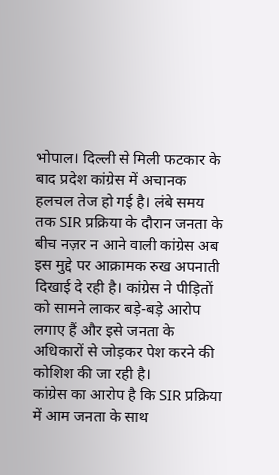भोपाल। दिल्ली से मिली फटकार के बाद प्रदेश कांग्रेस में अचानक हलचल तेज हो गई है। लंबे समय तक SIR प्रक्रिया के दौरान जनता के बीच नज़र न आने वाली कांग्रेस अब इस मुद्दे पर आक्रामक रुख अपनाती दिखाई दे रही है। कांग्रेस ने पीड़ितों को सामने लाकर बड़े-बड़े आरोप लगाए हैं और इसे जनता के अधिकारों से जोड़कर पेश करने की कोशिश की जा रही है।
कांग्रेस का आरोप है कि SIR प्रक्रिया में आम जनता के साथ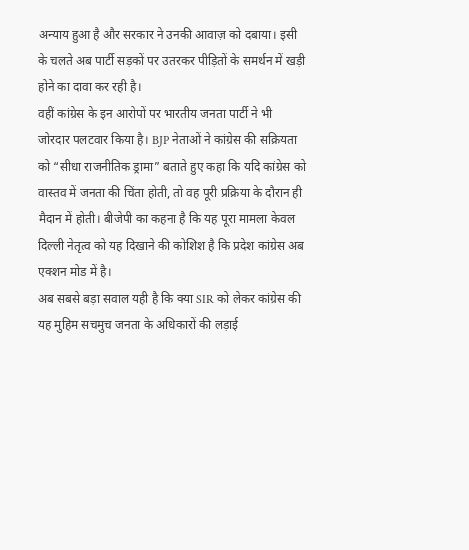अन्याय हुआ है और सरकार ने उनकी आवाज़ को दबाया। इसी के चलते अब पार्टी सड़कों पर उतरकर पीड़ितों के समर्थन में खड़ी होने का दावा कर रही है।
वहीं कांग्रेस के इन आरोपों पर भारतीय जनता पार्टी ने भी जोरदार पलटवार किया है। BJP नेताओं ने कांग्रेस की सक्रियता को “सीधा राजनीतिक ड्रामा” बताते हुए कहा कि यदि कांग्रेस को वास्तव में जनता की चिंता होती, तो वह पूरी प्रक्रिया के दौरान ही मैदान में होती। बीजेपी का कहना है कि यह पूरा मामला केवल दिल्ली नेतृत्व को यह दिखाने की कोशिश है कि प्रदेश कांग्रेस अब एक्शन मोड में है।
अब सबसे बड़ा सवाल यही है कि क्या SIR को लेकर कांग्रेस की यह मुहिम सचमुच जनता के अधिकारों की लड़ाई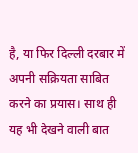है, या फिर दिल्ली दरबार में अपनी सक्रियता साबित करने का प्रयास। साथ ही यह भी देखने वाली बात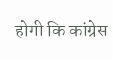होगी कि कांग्रेस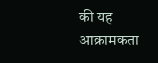की यह आक्रामकता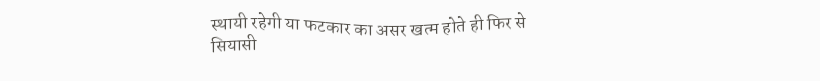स्थायी रहेगी या फटकार का असर खत्म होते ही फिर से सियासी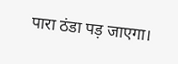पारा ठंडा पड़ जाएगा।